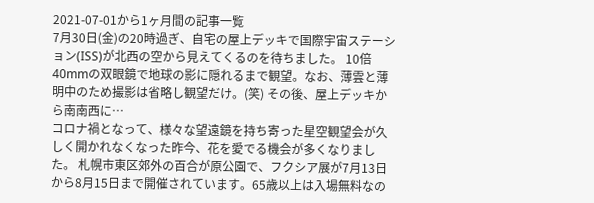2021-07-01から1ヶ月間の記事一覧
7月30日(金)の20時過ぎ、自宅の屋上デッキで国際宇宙ステーション(ISS)が北西の空から見えてくるのを待ちました。 10倍40mmの双眼鏡で地球の影に隠れるまで観望。なお、薄雲と薄明中のため撮影は省略し観望だけ。(笑) その後、屋上デッキから南南西に…
コロナ禍となって、様々な望遠鏡を持ち寄った星空観望会が久しく開かれなくなった昨今、花を愛でる機会が多くなりました。 札幌市東区郊外の百合が原公園で、フクシア展が7月13日から8月15日まで開催されています。65歳以上は入場無料なの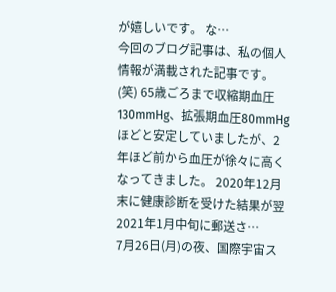が嬉しいです。 な…
今回のブログ記事は、私の個人情報が満載された記事です。(笑) 65歳ごろまで収縮期血圧130mmHg、拡張期血圧80mmHgほどと安定していましたが、2年ほど前から血圧が徐々に高くなってきました。 2020年12月末に健康診断を受けた結果が翌2021年1月中旬に郵送さ…
7月26日(月)の夜、国際宇宙ス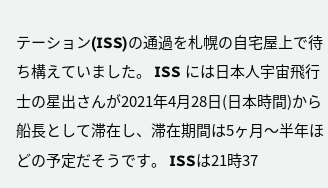テーション(ISS)の通過を札幌の自宅屋上で待ち構えていました。 ISS には日本人宇宙飛行士の星出さんが2021年4月28日(日本時間)から船長として滞在し、滞在期間は5ヶ月〜半年ほどの予定だそうです。 ISSは21時37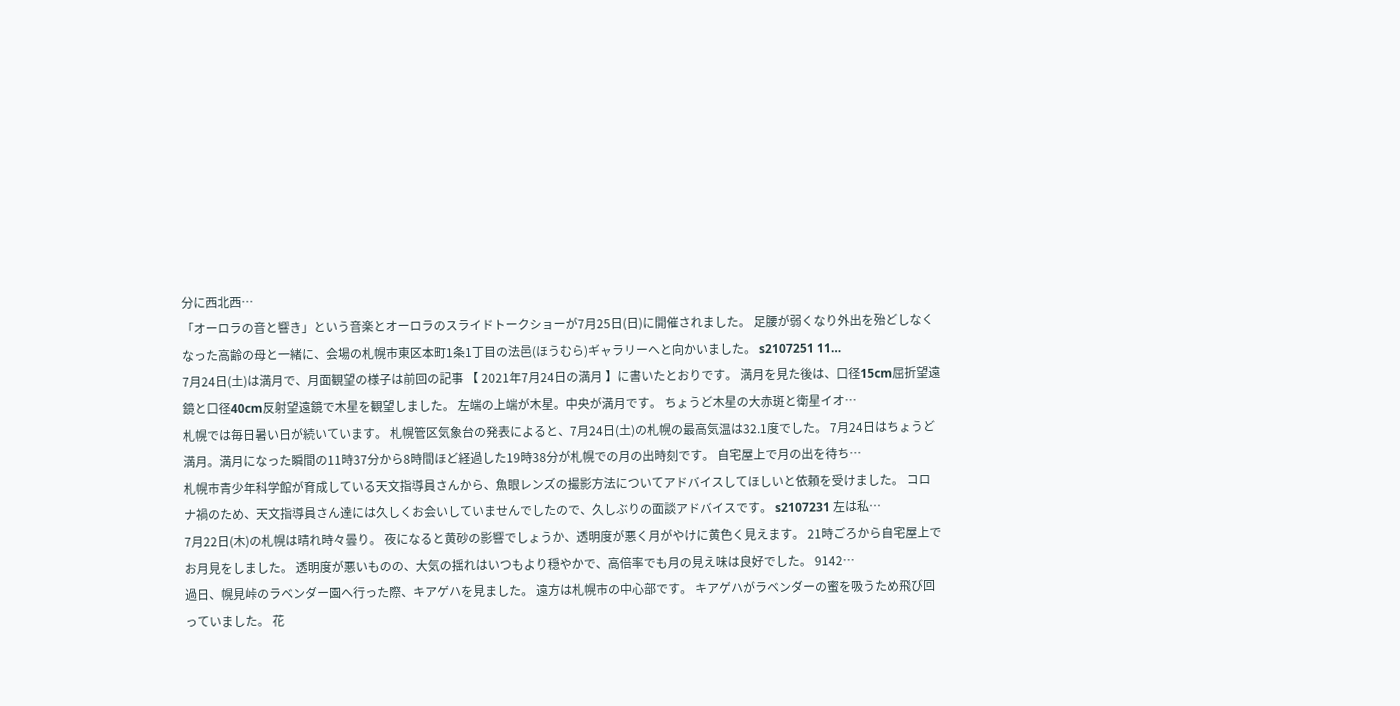分に西北西…
「オーロラの音と響き」という音楽とオーロラのスライドトークショーが7月25日(日)に開催されました。 足腰が弱くなり外出を殆どしなくなった高齢の母と一緒に、会場の札幌市東区本町1条1丁目の法邑(ほうむら)ギャラリーへと向かいました。 s2107251 11…
7月24日(土)は満月で、月面観望の様子は前回の記事 【 2021年7月24日の満月 】に書いたとおりです。 満月を見た後は、口径15cm屈折望遠鏡と口径40cm反射望遠鏡で木星を観望しました。 左端の上端が木星。中央が満月です。 ちょうど木星の大赤斑と衛星イオ…
札幌では毎日暑い日が続いています。 札幌管区気象台の発表によると、7月24日(土)の札幌の最高気温は32.1度でした。 7月24日はちょうど満月。満月になった瞬間の11時37分から8時間ほど経過した19時38分が札幌での月の出時刻です。 自宅屋上で月の出を待ち…
札幌市青少年科学館が育成している天文指導員さんから、魚眼レンズの撮影方法についてアドバイスしてほしいと依頼を受けました。 コロナ禍のため、天文指導員さん達には久しくお会いしていませんでしたので、久しぶりの面談アドバイスです。 s2107231 左は私…
7月22日(木)の札幌は晴れ時々曇り。 夜になると黄砂の影響でしょうか、透明度が悪く月がやけに黄色く見えます。 21時ごろから自宅屋上でお月見をしました。 透明度が悪いものの、大気の揺れはいつもより穏やかで、高倍率でも月の見え味は良好でした。 9142…
過日、幌見峠のラベンダー園へ行った際、キアゲハを見ました。 遠方は札幌市の中心部です。 キアゲハがラベンダーの蜜を吸うため飛び回っていました。 花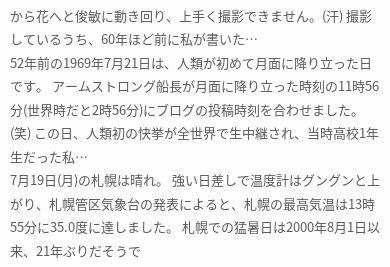から花へと俊敏に動き回り、上手く撮影できません。(汗) 撮影しているうち、60年ほど前に私が書いた…
52年前の1969年7月21日は、人類が初めて月面に降り立った日です。 アームストロング船長が月面に降り立った時刻の11時56分(世界時だと2時56分)にブログの投稿時刻を合わせました。(笑) この日、人類初の快挙が全世界で生中継され、当時高校1年生だった私…
7月19日(月)の札幌は晴れ。 強い日差しで温度計はグングンと上がり、札幌管区気象台の発表によると、札幌の最高気温は13時55分に35.0度に達しました。 札幌での猛暑日は2000年8月1日以来、21年ぶりだそうで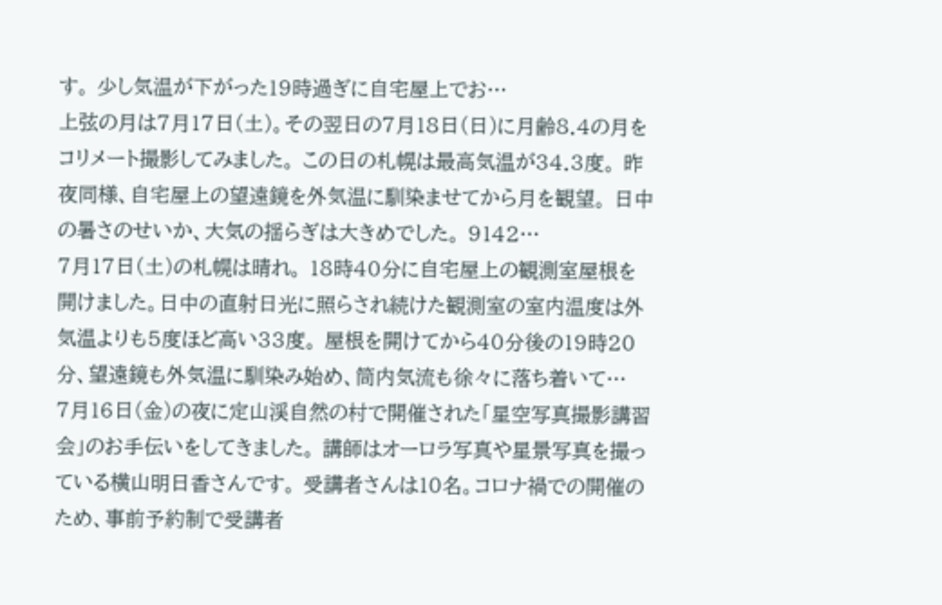す。 少し気温が下がった19時過ぎに自宅屋上でお…
上弦の月は7月17日(土)。その翌日の7月18日(日)に月齢8.4の月をコリメート撮影してみました。 この日の札幌は最高気温が34.3度。 昨夜同様、自宅屋上の望遠鏡を外気温に馴染ませてから月を観望。 日中の暑さのせいか、大気の揺らぎは大きめでした。 9142…
7月17日(土)の札幌は晴れ。 18時40分に自宅屋上の観測室屋根を開けました。日中の直射日光に照らされ続けた観測室の室内温度は外気温よりも5度ほど高い33度。 屋根を開けてから40分後の19時20分、望遠鏡も外気温に馴染み始め、筒内気流も徐々に落ち着いて…
7月16日(金)の夜に定山渓自然の村で開催された「星空写真撮影講習会」のお手伝いをしてきました。 講師はオーロラ写真や星景写真を撮っている横山明日香さんです。 受講者さんは10名。コロナ禍での開催のため、事前予約制で受講者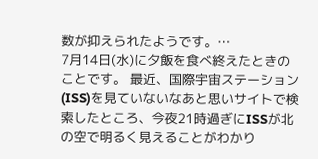数が抑えられたようです。…
7月14日(水)に夕飯を食べ終えたときのことです。 最近、国際宇宙ステーション(ISS)を見ていないなあと思いサイトで検索したところ、今夜21時過ぎにISSが北の空で明るく見えることがわかり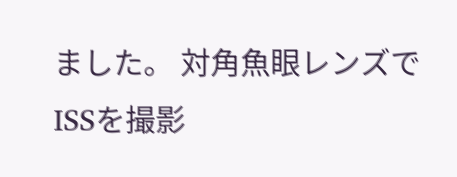ました。 対角魚眼レンズでISSを撮影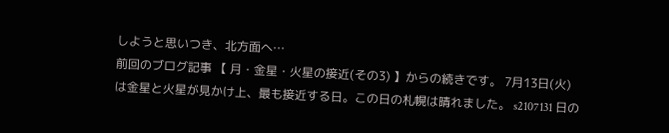しようと思いつき、北方面へ…
前回のブログ記事 【 月・金星・火星の接近(その3) 】からの続きです。 7月13日(火)は金星と火星が見かけ上、最も接近する日。この日の札幌は晴れました。 s2107131 日の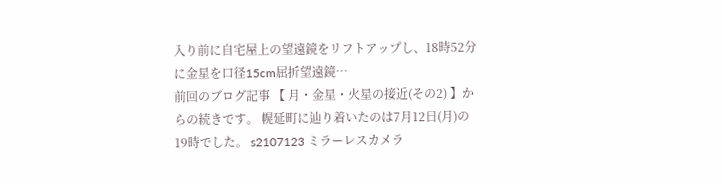入り前に自宅屋上の望遠鏡をリフトアップし、18時52分に金星を口径15cm屈折望遠鏡…
前回のブログ記事 【 月・金星・火星の接近(その2) 】からの続きです。 幌延町に辿り着いたのは7月12日(月)の19時でした。 s2107123 ミラーレスカメラ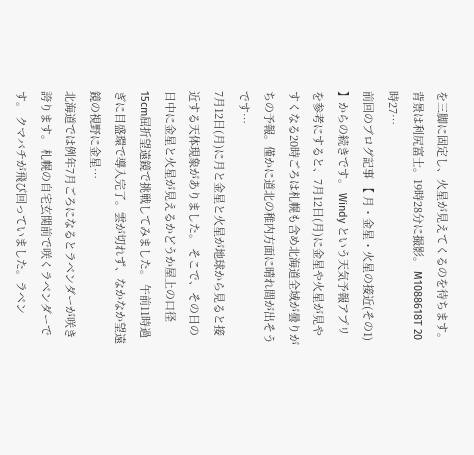を三脚に固定し、火星が見えてくるのを待ちます。背景は利尻富士。19時28分に撮影。 M1088618T 20時27…
前回のブログ記事 【 月・金星・火星の接近(その1) 】からの続きです。 Windy という天気予報アプリを参考にすると、7月12日(月)に金星や火星が見やすくなる20時ごろは札幌も含め北海道全域が曇りがちの予報。僅かに道北の稚内方面に晴れ間が出そうです…
7月12日(月)に月と金星と火星が地球から見ると接近する天体現象がありました。 そこで、その日の日中に金星と火星が見えるかどうか屋上の口径15cm屈折望遠鏡で挑戦してみました。 午前11時過ぎに目盛環で導入完了。雲が切れず、なかなか望遠鏡の視野に金星…
北海道では例年7月ごろになるとラベンダーが咲き誇ります。 札幌の自宅玄関前で咲くラベンダーです。 クマバチが飛び回っていました。ラベン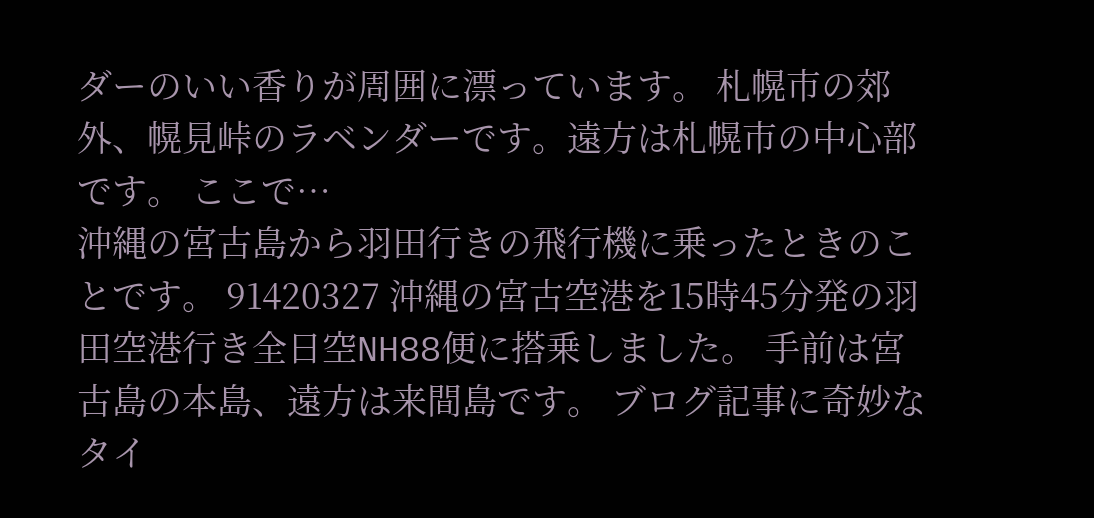ダーのいい香りが周囲に漂っています。 札幌市の郊外、幌見峠のラベンダーです。遠方は札幌市の中心部です。 ここで…
沖縄の宮古島から羽田行きの飛行機に乗ったときのことです。 91420327 沖縄の宮古空港を15時45分発の羽田空港行き全日空NH88便に搭乗しました。 手前は宮古島の本島、遠方は来間島です。 ブログ記事に奇妙なタイ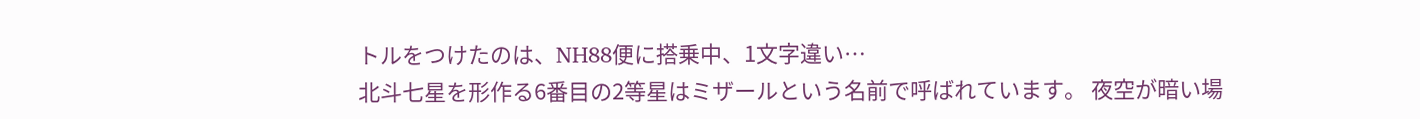トルをつけたのは、NH88便に搭乗中、1文字違い…
北斗七星を形作る6番目の2等星はミザールという名前で呼ばれています。 夜空が暗い場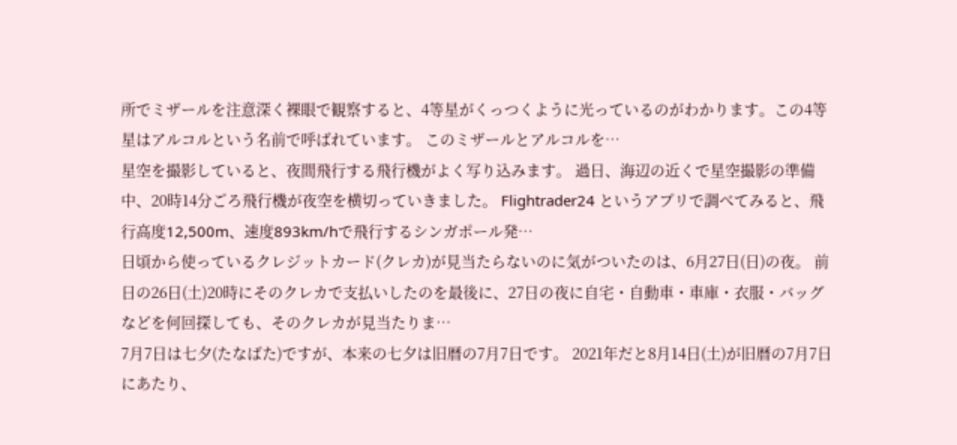所でミザールを注意深く裸眼で観察すると、4等星がくっつくように光っているのがわかります。この4等星はアルコルという名前で呼ばれています。 このミザールとアルコルを…
星空を撮影していると、夜間飛行する飛行機がよく写り込みます。 過日、海辺の近くで星空撮影の準備中、20時14分ごろ飛行機が夜空を横切っていきました。 Flightrader24 というアプリで調べてみると、飛行高度12,500m、速度893km/hで飛行するシンガポール発…
日頃から使っているクレジットカード(クレカ)が見当たらないのに気がついたのは、6月27日(日)の夜。 前日の26日(土)20時にそのクレカで支払いしたのを最後に、27日の夜に自宅・自動車・車庫・衣服・バッグなどを何回探しても、そのクレカが見当たりま…
7月7日は七夕(たなばた)ですが、本来の七夕は旧暦の7月7日です。 2021年だと8月14日(土)が旧暦の7月7日にあたり、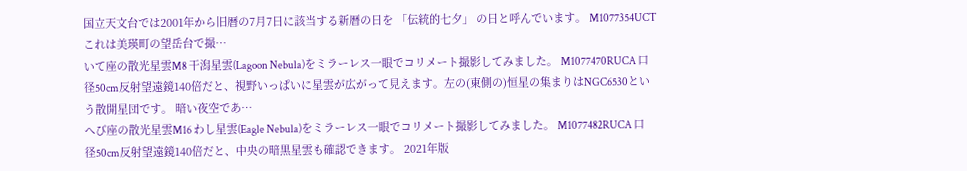国立天文台では2001年から旧暦の7月7日に該当する新暦の日を 「伝統的七夕」 の日と呼んでいます。 M1077354UCT これは美瑛町の望岳台で撮…
いて座の散光星雲M8 干潟星雲(Lagoon Nebula)をミラーレス一眼でコリメート撮影してみました。 M1077470RUCA 口径50cm反射望遠鏡140倍だと、視野いっぱいに星雲が広がって見えます。左の(東側の)恒星の集まりはNGC6530という散開星団です。 暗い夜空であ…
へび座の散光星雲M16 わし星雲(Eagle Nebula)をミラーレス一眼でコリメート撮影してみました。 M1077482RUCA 口径50cm反射望遠鏡140倍だと、中央の暗黒星雲も確認できます。 2021年版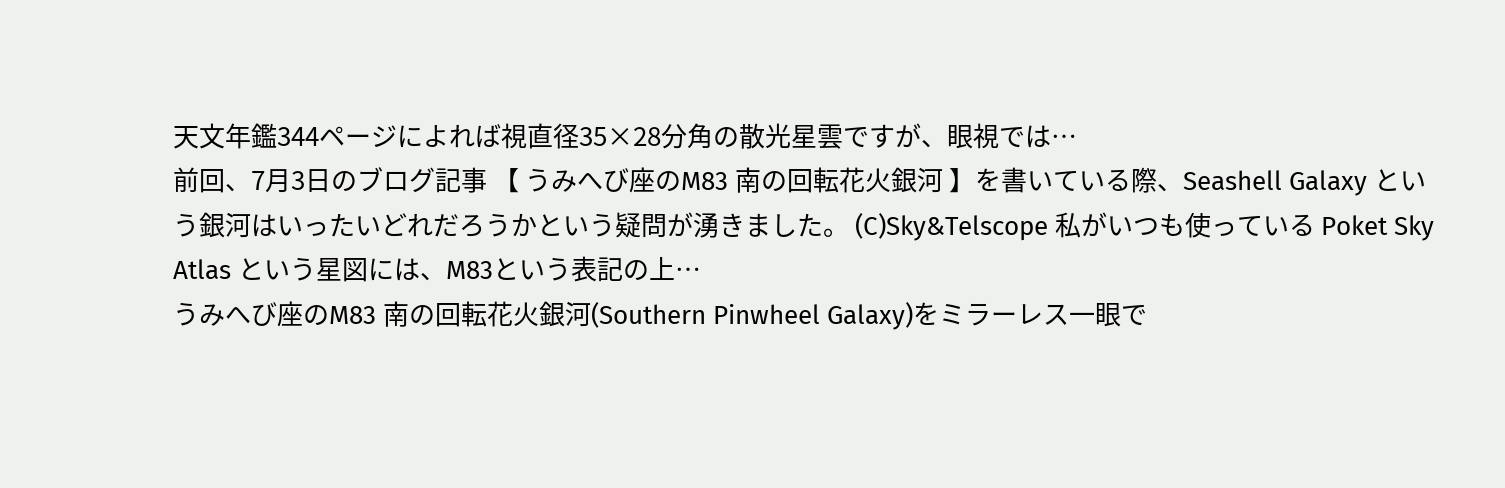天文年鑑344ページによれば視直径35×28分角の散光星雲ですが、眼視では…
前回、7月3日のブログ記事 【 うみへび座のM83 南の回転花火銀河 】を書いている際、Seashell Galaxy という銀河はいったいどれだろうかという疑問が湧きました。 (C)Sky&Telscope 私がいつも使っている Poket Sky Atlas という星図には、M83という表記の上…
うみへび座のM83 南の回転花火銀河(Southern Pinwheel Galaxy)をミラーレス一眼で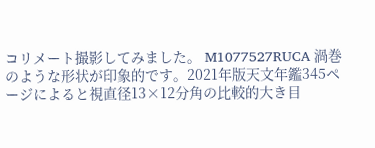コリメート撮影してみました。 M1077527RUCA 渦巻のような形状が印象的です。2021年版天文年鑑345ページによると視直径13×12分角の比較的大き目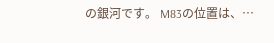の銀河です。 M83の位置は、…